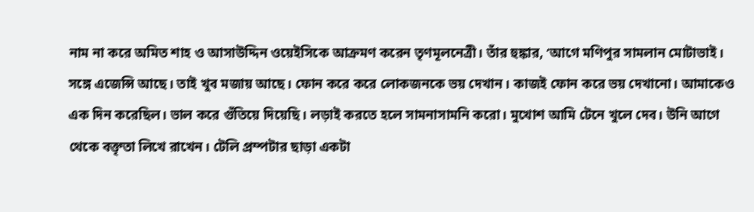নাম না করে অমিত শাহ ও আসাউদ্দিন ওয়েইসিকে আক্রমণ করেন তৃণমূলনেত্রী। তাঁর হুঙ্কার, ‘আগে মণিপুর সামলান মোটাভাই। সঙ্গে এজেন্সি আছে। তাই খুব মজায় আছে। ফোন করে করে লোকজনকে ভয় দেখান। কাজই ফোন করে ভয় দেখানো। আমাকেও এক দিন করেছিল। ভাল করে গুঁতিয়ে দিয়েছি। লড়াই করতে হলে সামনাসামনি করো। মুখোশ আমি টেনে খুলে দেব। উনি আগে থেকে বক্তৃতা লিখে রাখেন। টেলি প্রম্পটার ছাড়া একটা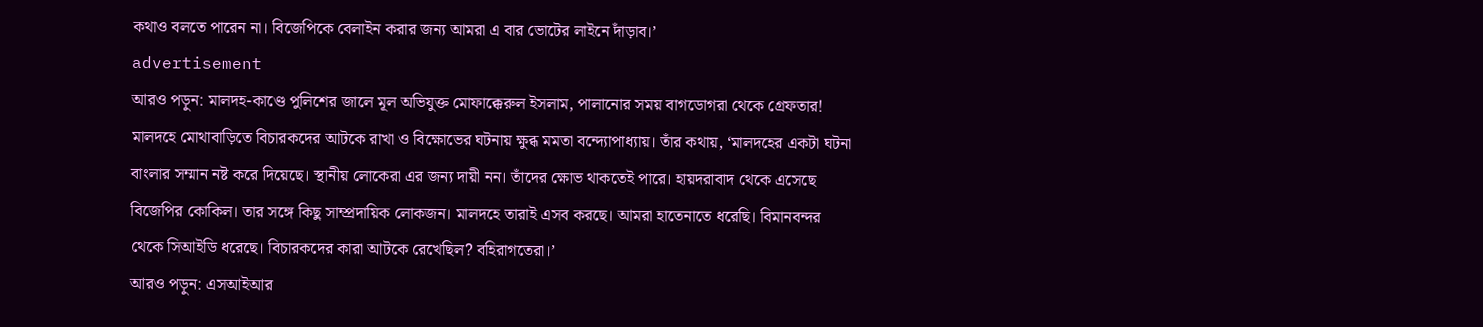কথাও বলতে পারেন না। বিজেপিকে বেলাইন করার জন্য আমরা এ বার ভোটের লাইনে দাঁড়াব।’
advertisement
আরও পড়ুন: মালদহ-কাণ্ডে পুলিশের জালে মূল অভিযুক্ত মোফাক্কেরুল ইসলাম, পালানোর সময় বাগডোগরা থেকে গ্রেফতার!
মালদহে মোথাবাড়িতে বিচারকদের আটকে রাখা ও বিক্ষোভের ঘটনায় ক্ষুব্ধ মমতা বন্দ্যোপাধ্যায়। তাঁর কথায়, ‘মালদহের একটা ঘটনা বাংলার সম্মান নষ্ট করে দিয়েছে। স্থানীয় লোকেরা এর জন্য দায়ী নন। তাঁদের ক্ষোভ থাকতেই পারে। হায়দরাবাদ থেকে এসেছে বিজেপির কোকিল। তার সঙ্গে কিছু সাম্প্রদায়িক লোকজন। মালদহে তারাই এসব করছে। আমরা হাতেনাতে ধরেছি। বিমানবন্দর থেকে সিআইডি ধরেছে। বিচারকদের কারা আটকে রেখেছিল? বহিরাগতেরা।’
আরও পড়ুন: এসআইআর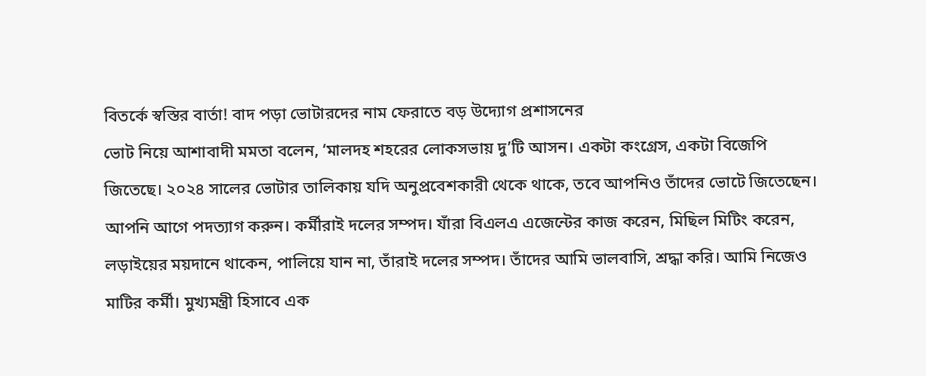বিতর্কে স্বস্তির বার্তা! বাদ পড়া ভোটারদের নাম ফেরাতে বড় উদ্যোগ প্রশাসনের
ভোট নিয়ে আশাবাদী মমতা বলেন, ‘মালদহ শহরের লোকসভায় দু’টি আসন। একটা কংগ্রেস, একটা বিজেপি জিতেছে। ২০২৪ সালের ভোটার তালিকায় যদি অনুপ্রবেশকারী থেকে থাকে, তবে আপনিও তাঁদের ভোটে জিতেছেন। আপনি আগে পদত্যাগ করুন। কর্মীরাই দলের সম্পদ। যাঁরা বিএলএ এজেন্টের কাজ করেন, মিছিল মিটিং করেন, লড়াইয়ের ময়দানে থাকেন, পালিয়ে যান না, তাঁরাই দলের সম্পদ। তাঁদের আমি ভালবাসি, শ্রদ্ধা করি। আমি নিজেও মাটির কর্মী। মুখ্যমন্ত্রী হিসাবে এক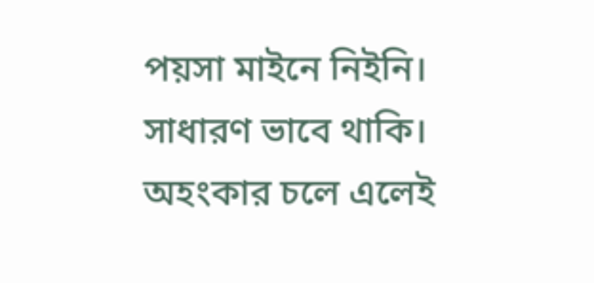পয়সা মাইনে নিইনি। সাধারণ ভাবে থাকি। অহংকার চলে এলেই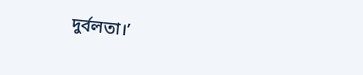দুর্বলতা।’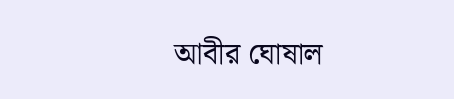আবীর ঘোষাল